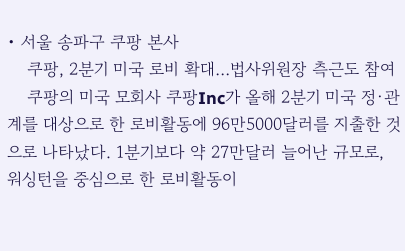• 서울 송파구 쿠팡 본사
    쿠팡, 2분기 미국 로비 확대…법사위원장 측근도 참여
    쿠팡의 미국 모회사 쿠팡Inc가 올해 2분기 미국 정·관계를 대상으로 한 로비활동에 96만5000달러를 지출한 것으로 나타났다. 1분기보다 약 27만달러 늘어난 규모로, 워싱턴을 중심으로 한 로비활동이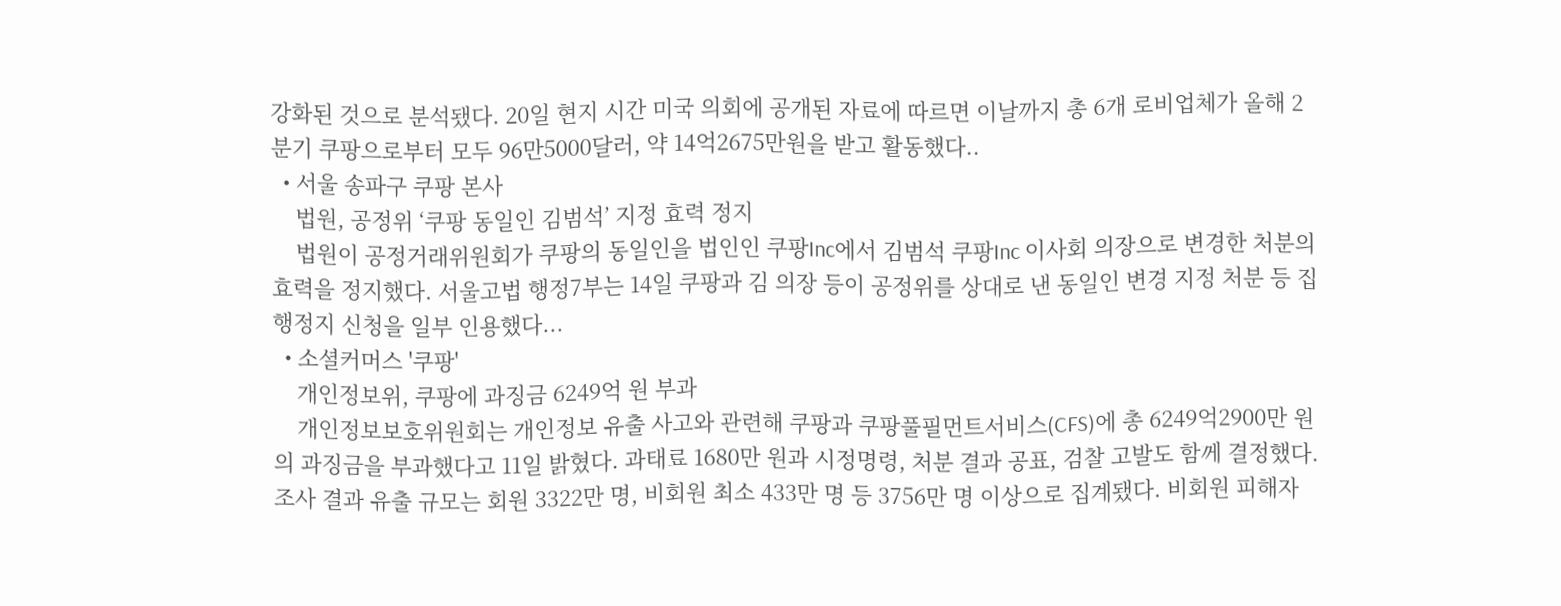강화된 것으로 분석됐다. 20일 현지 시간 미국 의회에 공개된 자료에 따르면 이날까지 총 6개 로비업체가 올해 2분기 쿠팡으로부터 모두 96만5000달러, 약 14억2675만원을 받고 활동했다..
  • 서울 송파구 쿠팡 본사
    법원, 공정위 ‘쿠팡 동일인 김범석’ 지정 효력 정지
    법원이 공정거래위원회가 쿠팡의 동일인을 법인인 쿠팡Inc에서 김범석 쿠팡Inc 이사회 의장으로 변경한 처분의 효력을 정지했다. 서울고법 행정7부는 14일 쿠팡과 김 의장 등이 공정위를 상대로 낸 동일인 변경 지정 처분 등 집행정지 신청을 일부 인용했다...
  • 소셜커머스 '쿠팡'
    개인정보위, 쿠팡에 과징금 6249억 원 부과
    개인정보보호위원회는 개인정보 유출 사고와 관련해 쿠팡과 쿠팡풀필먼트서비스(CFS)에 총 6249억2900만 원의 과징금을 부과했다고 11일 밝혔다. 과태료 1680만 원과 시정명령, 처분 결과 공표, 검찰 고발도 함께 결정했다. 조사 결과 유출 규모는 회원 3322만 명, 비회원 최소 433만 명 등 3756만 명 이상으로 집계됐다. 비회원 피해자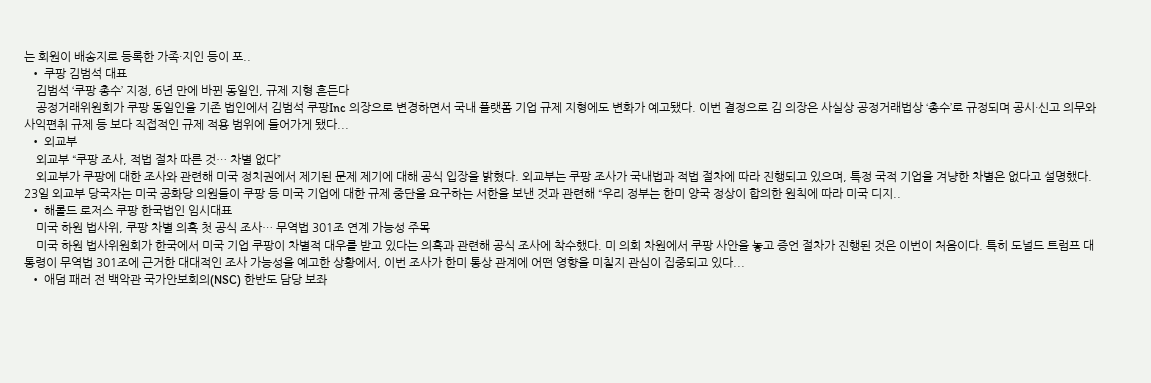는 회원이 배송지로 등록한 가족·지인 등이 포..
  • 쿠팡 김범석 대표
    김범석 ‘쿠팡 총수’ 지정, 6년 만에 바뀐 동일인, 규제 지형 흔든다
    공정거래위원회가 쿠팡 동일인을 기존 법인에서 김범석 쿠팡Inc 의장으로 변경하면서 국내 플랫폼 기업 규제 지형에도 변화가 예고됐다. 이번 결정으로 김 의장은 사실상 공정거래법상 ‘총수’로 규정되며 공시·신고 의무와 사익편취 규제 등 보다 직접적인 규제 적용 범위에 들어가게 됐다...
  • 외교부
    외교부 “쿠팡 조사, 적법 절차 따른 것… 차별 없다”
    외교부가 쿠팡에 대한 조사와 관련해 미국 정치권에서 제기된 문제 제기에 대해 공식 입장을 밝혔다. 외교부는 쿠팡 조사가 국내법과 적법 절차에 따라 진행되고 있으며, 특정 국적 기업을 겨냥한 차별은 없다고 설명했다. 23일 외교부 당국자는 미국 공화당 의원들이 쿠팡 등 미국 기업에 대한 규제 중단을 요구하는 서한을 보낸 것과 관련해 “우리 정부는 한미 양국 정상이 합의한 원칙에 따라 미국 디지..
  • 해롤드 로저스 쿠팡 한국법인 임시대표
    미국 하원 법사위, 쿠팡 차별 의혹 첫 공식 조사… 무역법 301조 연계 가능성 주목
    미국 하원 법사위원회가 한국에서 미국 기업 쿠팡이 차별적 대우를 받고 있다는 의혹과 관련해 공식 조사에 착수했다. 미 의회 차원에서 쿠팡 사안을 놓고 증언 절차가 진행된 것은 이번이 처음이다. 특히 도널드 트럼프 대통령이 무역법 301조에 근거한 대대적인 조사 가능성을 예고한 상황에서, 이번 조사가 한미 통상 관계에 어떤 영향을 미칠지 관심이 집중되고 있다...
  • 애덤 패러 전 백악관 국가안보회의(NSC) 한반도 담당 보좌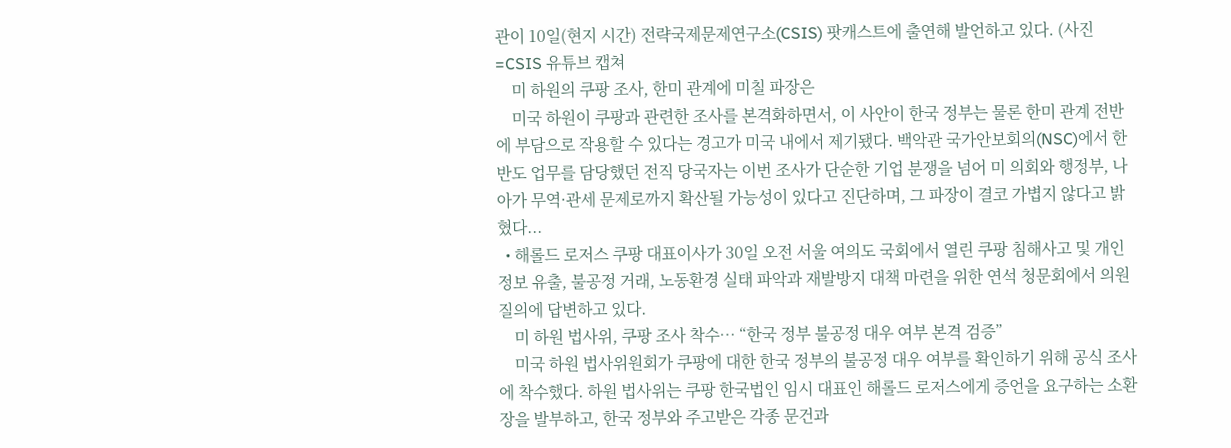관이 10일(현지 시간) 전략국제문제연구소(CSIS) 팟캐스트에 출연해 발언하고 있다. (사진=CSIS 유튜브 캡쳐
    미 하원의 쿠팡 조사, 한미 관계에 미칠 파장은
    미국 하원이 쿠팡과 관련한 조사를 본격화하면서, 이 사안이 한국 정부는 물론 한미 관계 전반에 부담으로 작용할 수 있다는 경고가 미국 내에서 제기됐다. 백악관 국가안보회의(NSC)에서 한반도 업무를 담당했던 전직 당국자는 이번 조사가 단순한 기업 분쟁을 넘어 미 의회와 행정부, 나아가 무역·관세 문제로까지 확산될 가능성이 있다고 진단하며, 그 파장이 결코 가볍지 않다고 밝혔다...
  • 해롤드 로저스 쿠팡 대표이사가 30일 오전 서울 여의도 국회에서 열린 쿠팡 침해사고 및 개인정보 유출, 불공정 거래, 노동환경 실태 파악과 재발방지 대책 마련을 위한 연석 청문회에서 의원 질의에 답변하고 있다.
    미 하원 법사위, 쿠팡 조사 착수… “한국 정부 불공정 대우 여부 본격 검증”
    미국 하원 법사위원회가 쿠팡에 대한 한국 정부의 불공정 대우 여부를 확인하기 위해 공식 조사에 착수했다. 하원 법사위는 쿠팡 한국법인 임시 대표인 해롤드 로저스에게 증언을 요구하는 소환장을 발부하고, 한국 정부와 주고받은 각종 문건과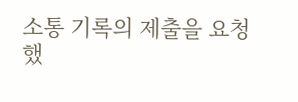소통 기록의 제출을 요청했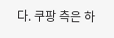다. 쿠팡 측은 하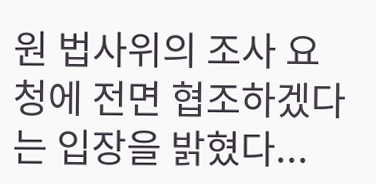원 법사위의 조사 요청에 전면 협조하겠다는 입장을 밝혔다...